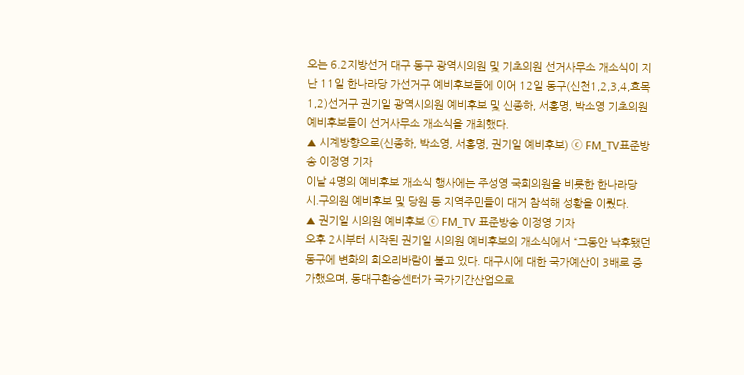오는 6.2지방선거 대구 동구 광역시의원 및 기초의원 선거사무소 개소식이 지난 11일 한나라당 가선거구 예비후보들에 이어 12일 동구(신천1,2,3,4,효목1,2)선거구 권기일 광역시의원 예비후보 및 신종하, 서홍명, 박소영 기초의원 예비후보들이 선거사무소 개소식을 개최했다.
▲ 시계방향으로(신종하, 박소영, 서홍명, 권기일 예비후보) ⓒ FM_TV표준방송 이정영 기자
이날 4명의 예비후보 개소식 행사에는 주성영 국회의원을 비롯한 한나라당 시.구의원 예비후보 및 당원 등 지역주민들이 대거 참석해 성황을 이뤘다.
▲ 권기일 시의원 예비후보 ⓒ FM_TV 표준방송 이정영 기자
오후 2시부터 시작된 권기일 시의원 예비후보의 개소식에서 “그동안 낙후됐던 동구에 변화의 회오리바람이 불고 있다. 대구시에 대한 국가예산이 3배로 증가했으며, 동대구환승센터가 국가기간산업으로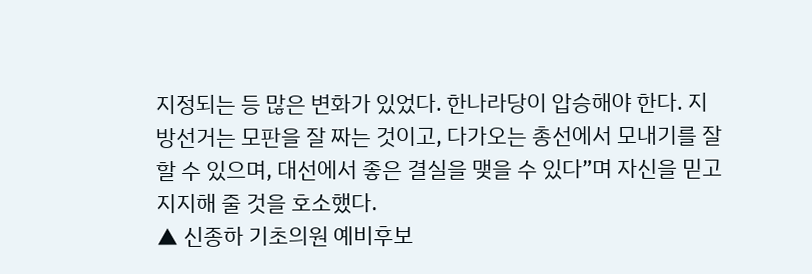지정되는 등 많은 변화가 있었다. 한나라당이 압승해야 한다. 지방선거는 모판을 잘 짜는 것이고, 다가오는 총선에서 모내기를 잘 할 수 있으며, 대선에서 좋은 결실을 맺을 수 있다”며 자신을 믿고 지지해 줄 것을 호소했다.
▲ 신종하 기초의원 예비후보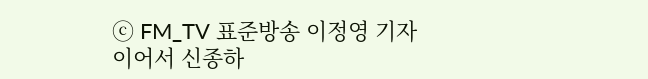ⓒ FM_TV 표준방송 이정영 기자
이어서 신종하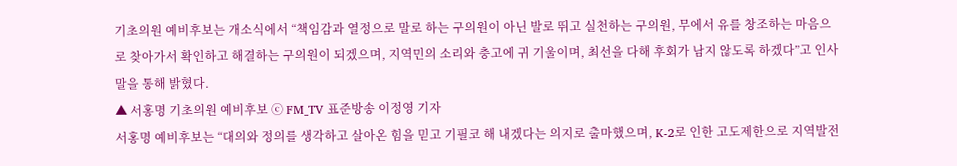기초의원 예비후보는 개소식에서 “책임감과 열정으로 말로 하는 구의원이 아닌 발로 뛰고 실천하는 구의원, 무에서 유를 창조하는 마음으로 찾아가서 확인하고 해결하는 구의원이 되겠으며, 지역민의 소리와 충고에 귀 기울이며, 최선을 다해 후회가 남지 않도록 하겠다”고 인사말을 통해 밝혔다.
▲ 서홍명 기초의원 예비후보 ⓒ FM_TV 표준방송 이정영 기자
서홍명 예비후보는 “대의와 정의를 생각하고 살아온 힘을 믿고 기필코 해 내겠다는 의지로 출마했으며, K-2로 인한 고도제한으로 지역발전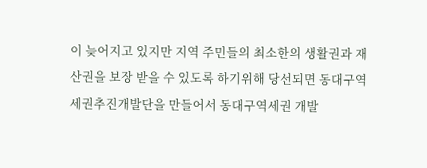이 늦어지고 있지만 지역 주민들의 최소한의 생활권과 재산권을 보장 받을 수 있도록 하기위해 당선되면 동대구역세권추진개발단을 만들어서 동대구역세권 개발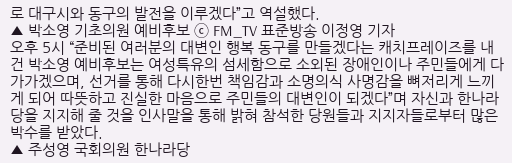로 대구시와 동구의 발전을 이루겠다”고 역설했다.
▲ 박소영 기초의원 예비후보 ⓒ FM_TV 표준방송 이정영 기자
오후 5시 “준비된 여러분의 대변인 행복 동구를 만들겠다는 캐치프레이즈를 내건 박소영 예비후보는 여성특유의 섬세함으로 소외된 장애인이나 주민들에게 다가가겠으며, 선거를 통해 다시한번 책임감과 소명의식 사명감을 뼈저리게 느끼게 되어 따뜻하고 진실한 마음으로 주민들의 대변인이 되겠다”며 자신과 한나라당을 지지해 줄 것을 인사말을 통해 밝혀 참석한 당원들과 지지자들로부터 많은 박수를 받았다.
▲ 주성영 국회의원 한나라당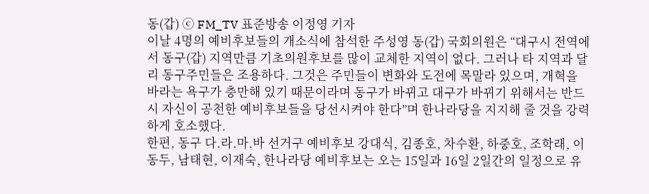동(갑) ⓒ FM_TV 표준방송 이정영 기자
이날 4명의 예비후보들의 개소식에 참석한 주성영 동(갑) 국회의원은 “대구시 전역에서 동구(갑) 지역만큼 기초의원후보를 많이 교체한 지역이 없다. 그러나 타 지역과 달리 동구주민들은 조용하다. 그것은 주민들이 변화와 도전에 목말라 있으며, 개혁을 바라는 욕구가 충만해 있기 때문이라며 동구가 바뀌고 대구가 바뀌기 위해서는 반드시 자신이 공천한 예비후보들을 당선시켜야 한다”며 한나라당을 지지해 줄 것을 강력하게 호소했다.
한편, 동구 다.라.마.바 선거구 예비후보 강대식, 김종호, 차수환, 하중호, 조학래, 이동두, 남태현, 이재숙, 한나라당 예비후보는 오는 15일과 16일 2일간의 일정으로 유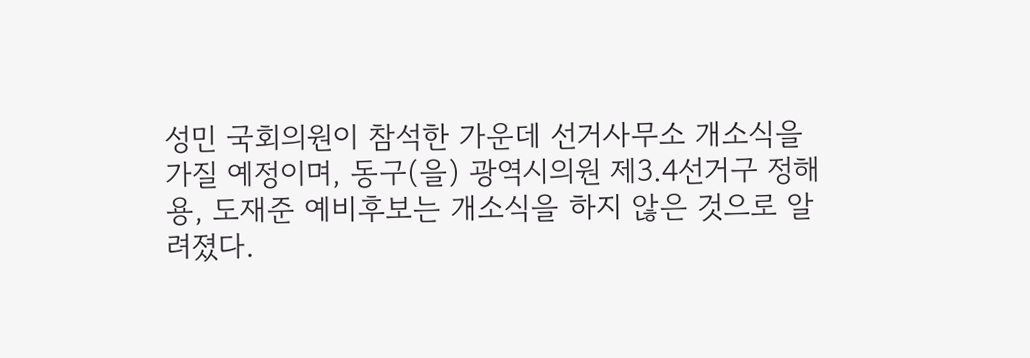성민 국회의원이 참석한 가운데 선거사무소 개소식을 가질 예정이며, 동구(을) 광역시의원 제3.4선거구 정해용, 도재준 예비후보는 개소식을 하지 않은 것으로 알려졌다.